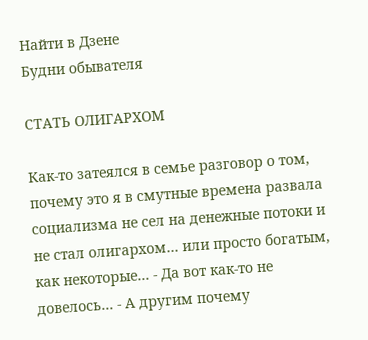Найти в Дзене
Будни обывателя

СТАТЬ ОЛИГАРХОМ

Как-то затеялся в семье разговор о том, почему это я в смутные времена развала социализма не сел на денежные потоки и не стал олигархом… или просто богатым, как некоторые… - Да вот как-то не довелось… - А другим почему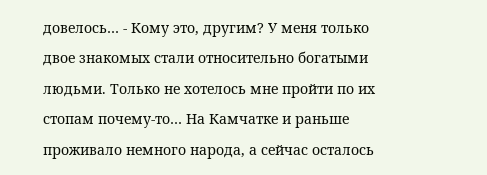довелось… - Кому это, другим? У меня только двое знакомых стали относительно богатыми людьми. Только не хотелось мне пройти по их стопам почему-то… На Камчатке и раньше проживало немного народа, а сейчас осталось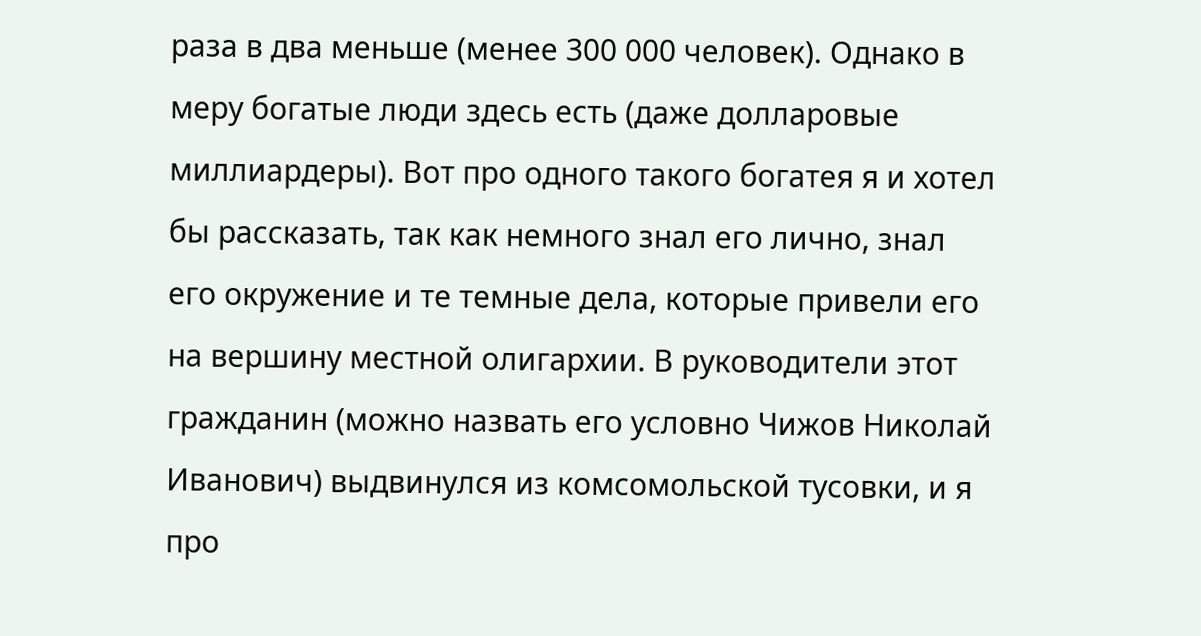раза в два меньше (менее 300 000 человек). Однако в меру богатые люди здесь есть (даже долларовые миллиардеры). Вот про одного такого богатея я и хотел бы рассказать, так как немного знал его лично, знал его окружение и те темные дела, которые привели его на вершину местной олигархии. В руководители этот гражданин (можно назвать его условно Чижов Николай Иванович) выдвинулся из комсомольской тусовки, и я про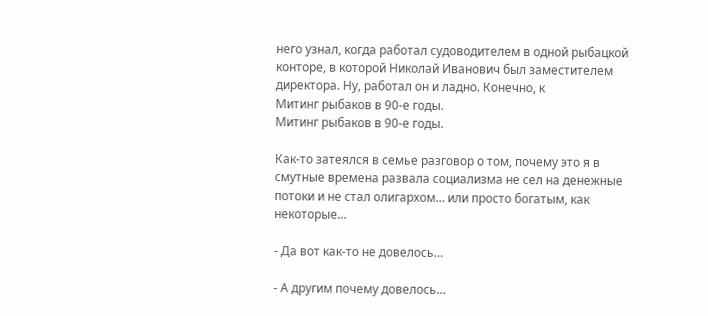него узнал, когда работал судоводителем в одной рыбацкой конторе, в которой Николай Иванович был заместителем директора. Ну, работал он и ладно. Конечно, к
Митинг рыбаков в 90-е годы.
Митинг рыбаков в 90-е годы.

Как-то затеялся в семье разговор о том, почему это я в смутные времена развала социализма не сел на денежные потоки и не стал олигархом… или просто богатым, как некоторые…

- Да вот как-то не довелось…

- А другим почему довелось…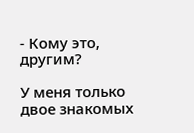- Кому это, другим?

У меня только двое знакомых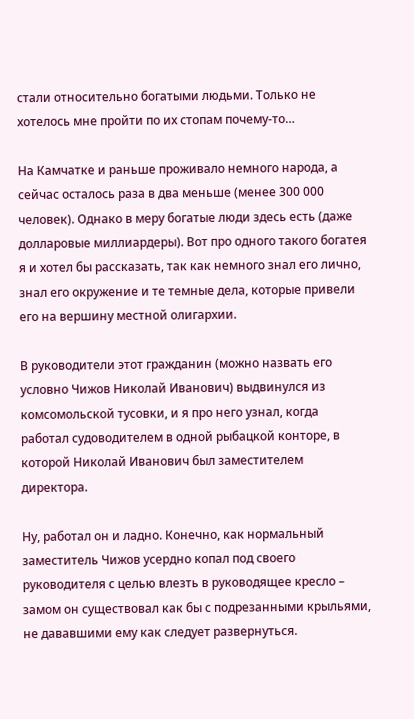стали относительно богатыми людьми. Только не хотелось мне пройти по их стопам почему-то…

На Камчатке и раньше проживало немного народа, а сейчас осталось раза в два меньше (менее 300 000 человек). Однако в меру богатые люди здесь есть (даже долларовые миллиардеры). Вот про одного такого богатея я и хотел бы рассказать, так как немного знал его лично, знал его окружение и те темные дела, которые привели его на вершину местной олигархии.

В руководители этот гражданин (можно назвать его условно Чижов Николай Иванович) выдвинулся из комсомольской тусовки, и я про него узнал, когда работал судоводителем в одной рыбацкой конторе, в которой Николай Иванович был заместителем директора.

Ну, работал он и ладно. Конечно, как нормальный заместитель Чижов усердно копал под своего руководителя с целью влезть в руководящее кресло – замом он существовал как бы с подрезанными крыльями, не дававшими ему как следует развернуться.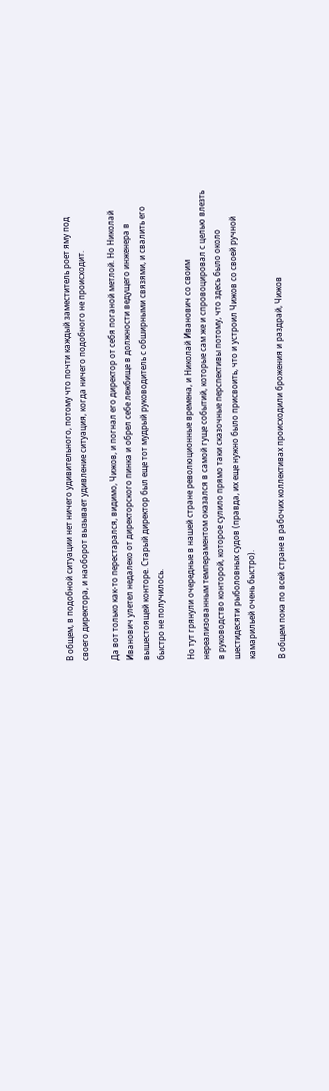В общем, в подобной ситуации нет ничего удивительного, потому что почти каждый заместитель роет яму под своего директора, и наоборот вызывает удивление ситуация, когда ничего подобного не происходит.

Да вот только как-то перестарался, видимо, Чижов, и погнал его директор от себя поганой метлой. Но Николай Иванович улетел недалеко от директорского пинка и обрел себе лежбище в должности ведущего инженера в вышестоящей конторе. Старый директор был еще тот мудрый руководитель с обширными связями, и свалить его быстро не получилось.

Но тут грянули очередные в нашей стране революционные времена, и Николай Иванович со своим нереализованным темпераментом оказался в самой гуще событий, которые сам же и спровоцировал с целью влезть в руководство конторой, которое сулило прямо таки сказочные перспективы потому, что здесь было около шестидесяти рыболовных судов (правда, их еще нужно было присвоить, что и устроил Чижов со своей ручной камарильей очень быстро).

В общем пока по всей стране в рабочих коллективах происходили брожения и раздрай, Чижов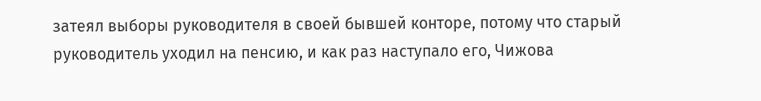затеял выборы руководителя в своей бывшей конторе, потому что старый руководитель уходил на пенсию, и как раз наступало его, Чижова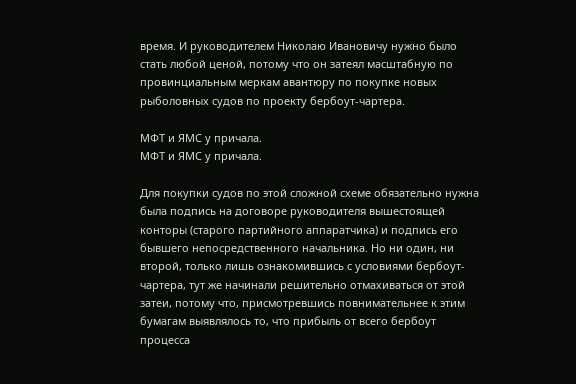время. И руководителем Николаю Ивановичу нужно было стать любой ценой, потому что он затеял масштабную по провинциальным меркам авантюру по покупке новых рыболовных судов по проекту бербоут-чартера.

МФТ и ЯМС у причала.
МФТ и ЯМС у причала.

Для покупки судов по этой сложной схеме обязательно нужна была подпись на договоре руководителя вышестоящей конторы (старого партийного аппаратчика) и подпись его бывшего непосредственного начальника. Но ни один, ни второй, только лишь ознакомившись с условиями бербоут-чартера, тут же начинали решительно отмахиваться от этой затеи, потому что, присмотревшись повнимательнее к этим бумагам выявлялось то, что прибыль от всего бербоут процесса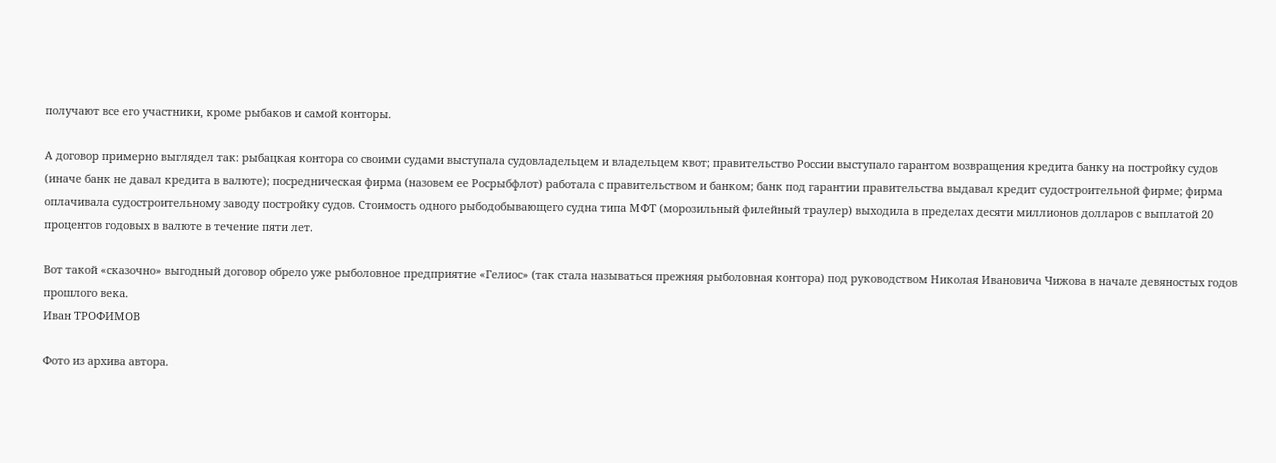получают все его участники, кроме рыбаков и самой конторы.

А договор примерно выглядел так: рыбацкая контора со своими судами выступала судовладельцем и владельцем квот; правительство России выступало гарантом возвращения кредита банку на постройку судов (иначе банк не давал кредита в валюте); посредническая фирма (назовем ее Росрыбфлот) работала с правительством и банком; банк под гарантии правительства выдавал кредит судостроительной фирме; фирма оплачивала судостроительному заводу постройку судов. Стоимость одного рыбодобывающего судна типа МФТ (морозильный филейный траулер) выходила в пределах десяти миллионов долларов с выплатой 20 процентов годовых в валюте в течение пяти лет.

Вот такой «сказочно» выгодный договор обрело уже рыболовное предприятие «Гелиос» (так стала называться прежняя рыболовная контора) под руководством Николая Ивановича Чижова в начале девяностых годов прошлого века.
Иван ТРОФИМОВ

Фото из архива автора.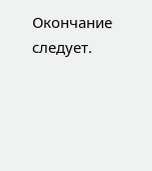Окончание следует.